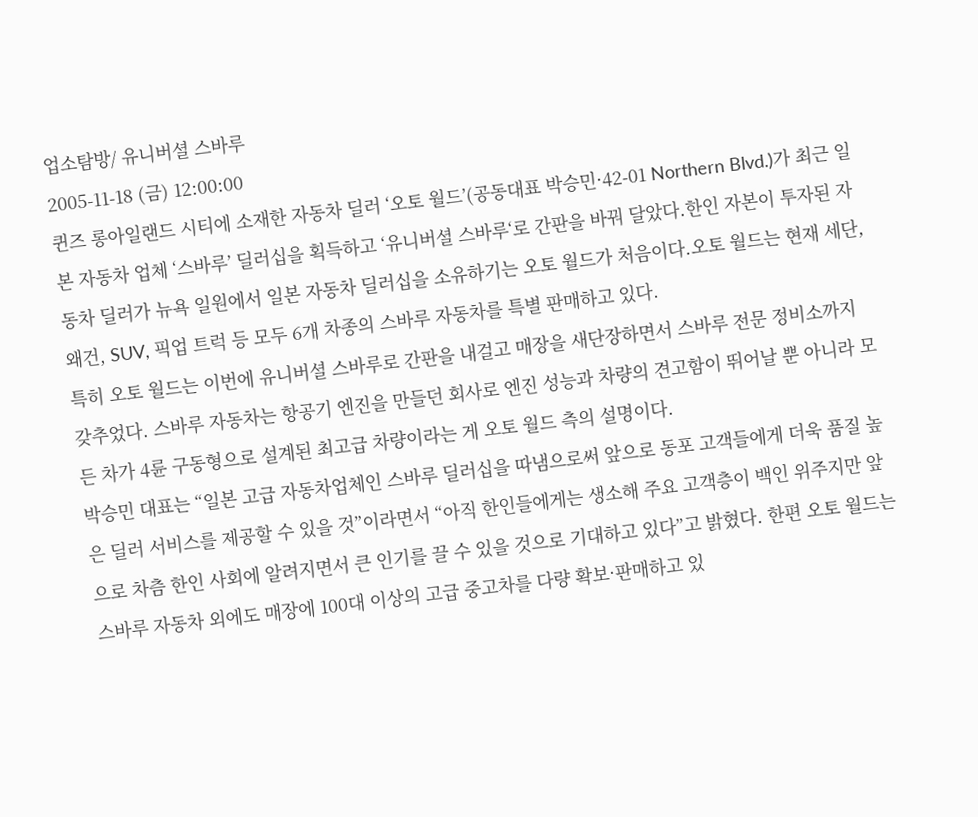업소탐방/ 유니버셜 스바루
2005-11-18 (금) 12:00:00
퀸즈 롱아일랜드 시티에 소재한 자동차 딜러 ‘오토 월드’(공동대표 박승민·42-01 Northern Blvd.)가 최근 일본 자동차 업체 ‘스바루’ 딜러십을 획득하고 ‘유니버셜 스바루‘로 간판을 바꿔 달았다.한인 자본이 투자된 자동차 딜러가 뉴욕 일원에서 일본 자동차 딜러십을 소유하기는 오토 월드가 처음이다.오토 월드는 현재 세단, 왜건, SUV, 픽업 트럭 등 모두 6개 차종의 스바루 자동차를 특별 판매하고 있다.
특히 오토 월드는 이번에 유니버셜 스바루로 간판을 내걸고 매장을 새단장하면서 스바루 전문 정비소까지 갖추었다. 스바루 자동차는 항공기 엔진을 만들던 회사로 엔진 성능과 차량의 견고함이 뛰어날 뿐 아니라 모든 차가 4륜 구동형으로 설계된 최고급 차량이라는 게 오토 월드 측의 설명이다.
박승민 대표는 “일본 고급 자동차업체인 스바루 딜러십을 따냄으로써 앞으로 동포 고객들에게 더욱 품질 높은 딜러 서비스를 제공할 수 있을 것”이라면서 “아직 한인들에게는 생소해 주요 고객층이 백인 위주지만 앞으로 차츰 한인 사회에 알려지면서 큰 인기를 끌 수 있을 것으로 기대하고 있다”고 밝혔다. 한편 오토 월드는 스바루 자동차 외에도 매장에 100대 이상의 고급 중고차를 다량 확보·판매하고 있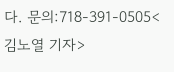다. 문의:718-391-0505<김노열 기자>